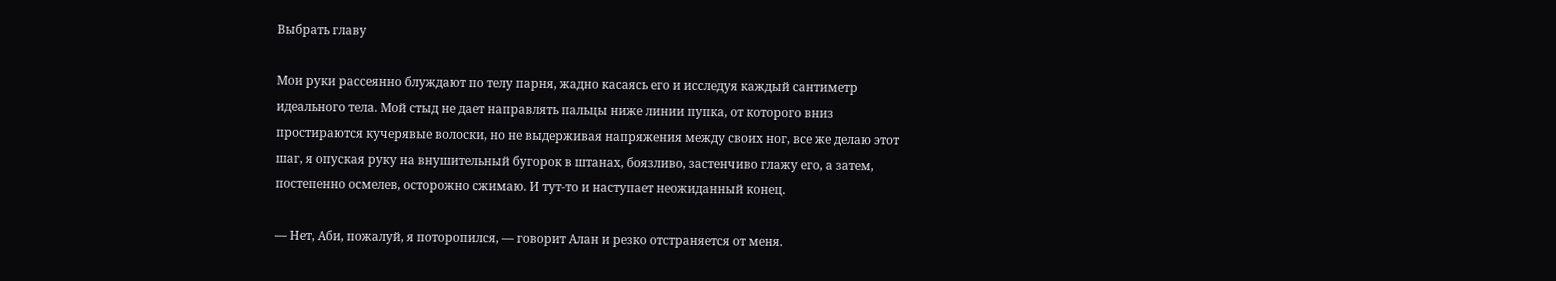Выбрать главу

Мои руки рассеянно блуждают по телу парня, жадно касаясь его и исследуя каждый сантиметр идеального тела. Мой стыд не дает направлять пальцы ниже линии пупка, от которого вниз простираются кучерявые волоски, но не выдерживая напряжения между своих ног, все же делаю этот шаг, я опуская руку на внушительный бугорок в штанах, боязливо, застенчиво глажу его, а затем, постепенно осмелев, осторожно сжимаю. И тут-то и наступает неожиданный конец.

— Нет, Аби, пожалуй, я поторопился, — говорит Алан и резко отстраняется от меня.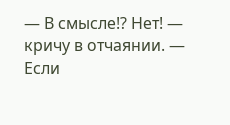— В смысле!? Нет! — кричу в отчаянии. — Если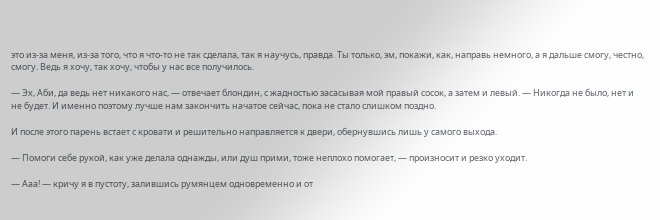это из-за меня, из-за того, что я что-то не так сделала, так я научусь, правда. Ты только, эм, покажи, как, направь немного, а я дальше смогу, честно, смогу. Ведь я хочу, так хочу, чтобы у нас все получилось.

— Эх, Аби, да ведь нет никакого нас, — отвечает блондин, с жадностью засасывая мой правый сосок, а затем и левый. — Никогда не было, нет и не будет. И именно поэтому лучше нам закончить начатое сейчас, пока не стало слишком поздно.

И после этого парень встает с кровати и решительно направляется к двери, обернувшись лишь у самого выхода.

— Помоги себе рукой, как уже делала однажды, или душ прими, тоже неплохо помогает, — произносит и резко уходит.

— Ааа! — кричу я в пустоту, залившись румянцем одновременно и от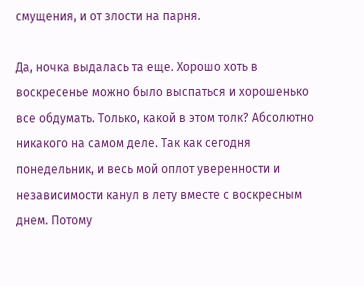смущения, и от злости на парня.

Да, ночка выдалась та еще. Хорошо хоть в воскресенье можно было выспаться и хорошенько все обдумать. Только, какой в этом толк? Абсолютно никакого на самом деле. Так как сегодня понедельник, и весь мой оплот уверенности и независимости канул в лету вместе с воскресным днем. Потому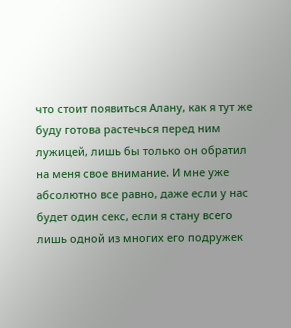что стоит появиться Алану, как я тут же буду готова растечься перед ним лужицей, лишь бы только он обратил на меня свое внимание. И мне уже абсолютно все равно, даже если у нас будет один секс, если я стану всего лишь одной из многих его подружек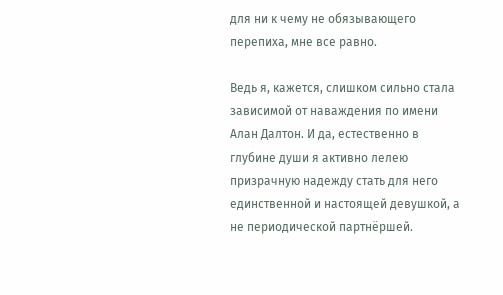для ни к чему не обязывающего перепиха, мне все равно.

Ведь я, кажется, слишком сильно стала зависимой от наваждения по имени Алан Далтон. И да, естественно в глубине души я активно лелею призрачную надежду стать для него единственной и настоящей девушкой, а не периодической партнёршей.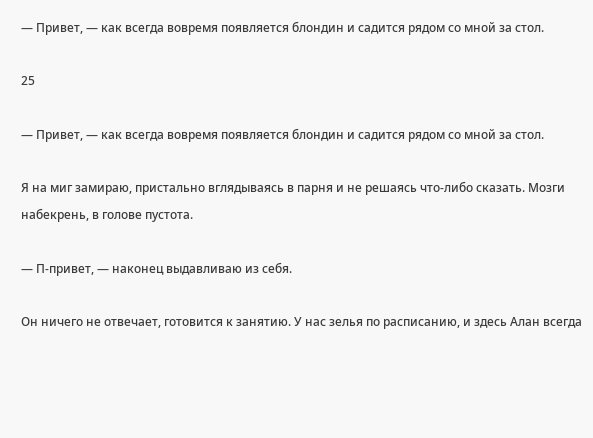— Привет, — как всегда вовремя появляется блондин и садится рядом со мной за стол.

25

— Привет, — как всегда вовремя появляется блондин и садится рядом со мной за стол.

Я на миг замираю, пристально вглядываясь в парня и не решаясь что-либо сказать. Мозги набекрень, в голове пустота.

— П-привет, — наконец выдавливаю из себя.

Он ничего не отвечает, готовится к занятию. У нас зелья по расписанию, и здесь Алан всегда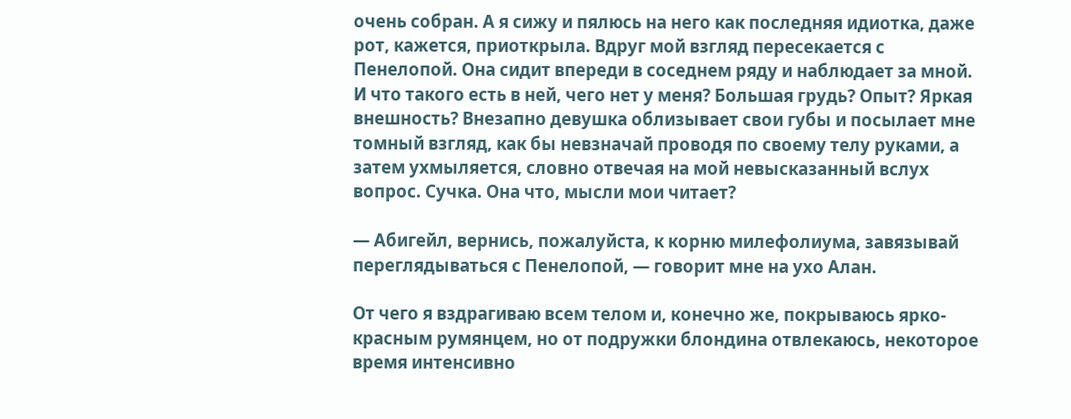очень собран. А я сижу и пялюсь на него как последняя идиотка, даже рот, кажется, приоткрыла. Вдруг мой взгляд пересекается с Пенелопой. Она сидит впереди в соседнем ряду и наблюдает за мной. И что такого есть в ней, чего нет у меня? Большая грудь? Опыт? Яркая внешность? Внезапно девушка облизывает свои губы и посылает мне томный взгляд, как бы невзначай проводя по своему телу руками, а затем ухмыляется, словно отвечая на мой невысказанный вслух вопрос. Сучка. Она что, мысли мои читает?

— Абигейл, вернись, пожалуйста, к корню милефолиума, завязывай переглядываться с Пенелопой, — говорит мне на ухо Алан.

От чего я вздрагиваю всем телом и, конечно же, покрываюсь ярко-красным румянцем, но от подружки блондина отвлекаюсь, некоторое время интенсивно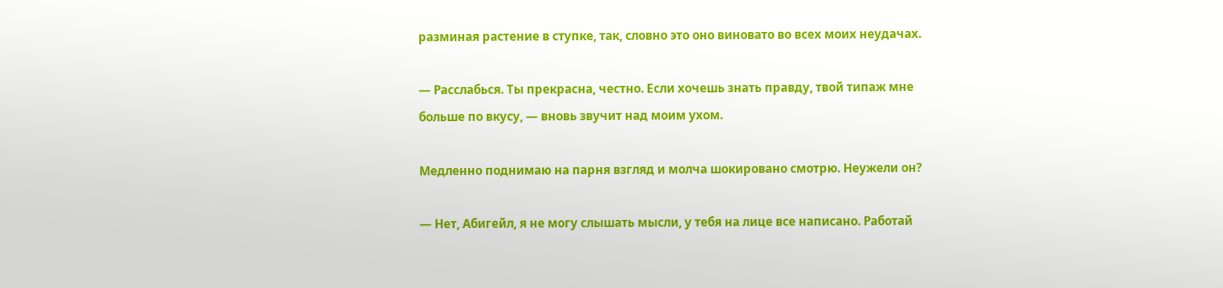разминая растение в ступке, так, словно это оно виновато во всех моих неудачах.

— Расслабься. Ты прекрасна, честно. Если хочешь знать правду, твой типаж мне больше по вкусу, — вновь звучит над моим ухом.

Медленно поднимаю на парня взгляд и молча шокировано смотрю. Неужели он?

— Нет, Абигейл, я не могу слышать мысли, у тебя на лице все написано. Работай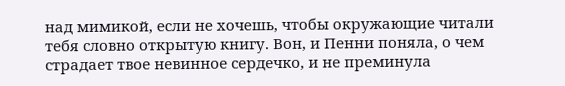над мимикой, если не хочешь, чтобы окружающие читали тебя словно открытую книгу. Вон, и Пенни поняла, о чем страдает твое невинное сердечко, и не преминула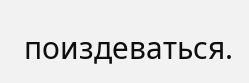поиздеваться.